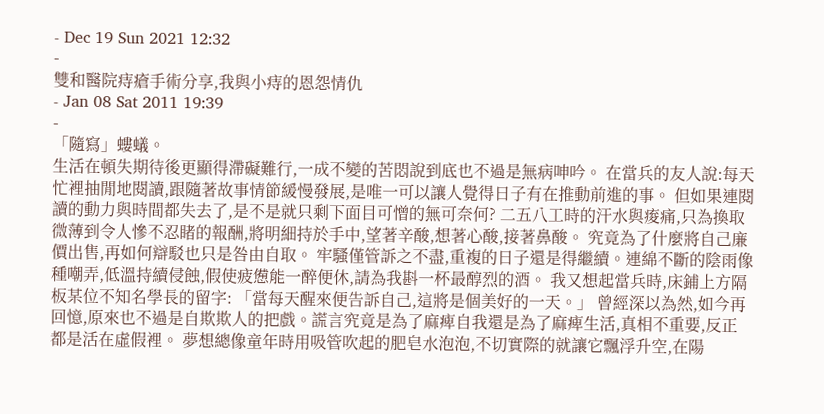- Dec 19 Sun 2021 12:32
-
雙和醫院痔瘡手術分享,我與小痔的恩怨情仇
- Jan 08 Sat 2011 19:39
-
「隨寫」螻蟻。
生活在頓失期待後更顯得滯礙難行,一成不變的苦悶說到底也不過是無病呻吟。 在當兵的友人說:每天忙裡抽閒地閱讀,跟隨著故事情節緩慢發展,是唯一可以讓人覺得日子有在推動前進的事。 但如果連閱讀的動力與時間都失去了,是不是就只剩下面目可憎的無可奈何? 二五八工時的汗水與痠痛,只為換取微薄到令人慘不忍睹的報酬,將明細持於手中,望著辛酸,想著心酸,接著鼻酸。 究竟為了什麼將自己廉價出售,再如何辯駁也只是咎由自取。 牢騷僅管訴之不盡,重複的日子還是得繼續。連綿不斷的陰雨像種嘲弄,低溫持續侵蝕,假使疲憊能一醉便休,請為我斟一杯最醇烈的酒。 我又想起當兵時,床鋪上方隔板某位不知名學長的留字: 「當每天醒來便告訴自己,這將是個美好的一天。」 曾經深以為然,如今再回憶,原來也不過是自欺欺人的把戲。謊言究竟是為了麻痺自我還是為了麻痺生活,真相不重要,反正都是活在虛假裡。 夢想總像童年時用吸管吹起的肥皂水泡泡,不切實際的就讓它飄浮升空,在陽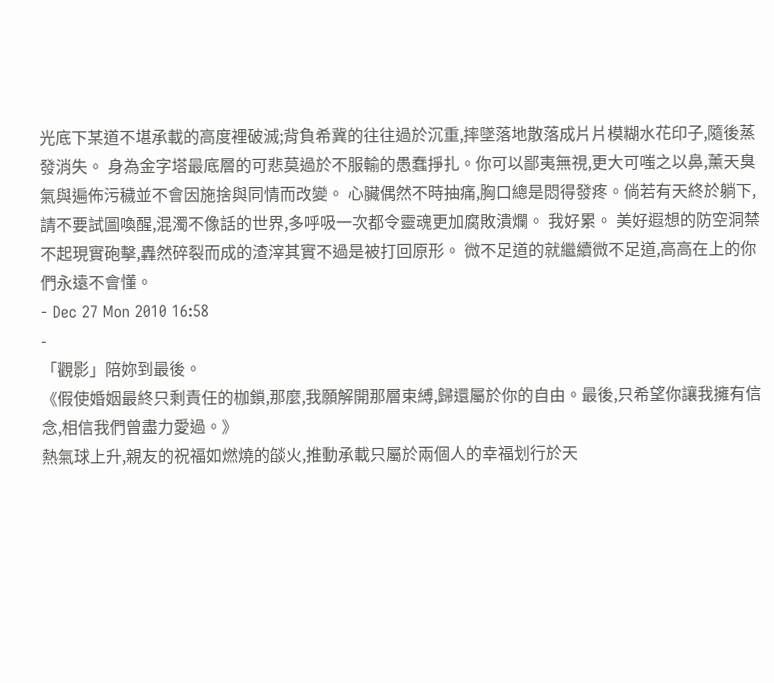光底下某道不堪承載的高度裡破滅;背負希冀的往往過於沉重,摔墜落地散落成片片模糊水花印子,隨後蒸發消失。 身為金字塔最底層的可悲莫過於不服輸的愚蠢掙扎。你可以鄙夷無視,更大可嗤之以鼻,薰天臭氣與遍佈污穢並不會因施捨與同情而改變。 心臟偶然不時抽痛,胸口總是悶得發疼。倘若有天終於躺下,請不要試圖喚醒,混濁不像話的世界,多呼吸一次都令靈魂更加腐敗潰爛。 我好累。 美好遐想的防空洞禁不起現實砲擊,轟然碎裂而成的渣滓其實不過是被打回原形。 微不足道的就繼續微不足道,高高在上的你們永遠不會懂。
- Dec 27 Mon 2010 16:58
-
「觀影」陪妳到最後。
《假使婚姻最終只剩責任的枷鎖,那麼,我願解開那層束縛,歸還屬於你的自由。最後,只希望你讓我擁有信念,相信我們曾盡力愛過。》
熱氣球上升,親友的祝福如燃燒的燄火,推動承載只屬於兩個人的幸福划行於天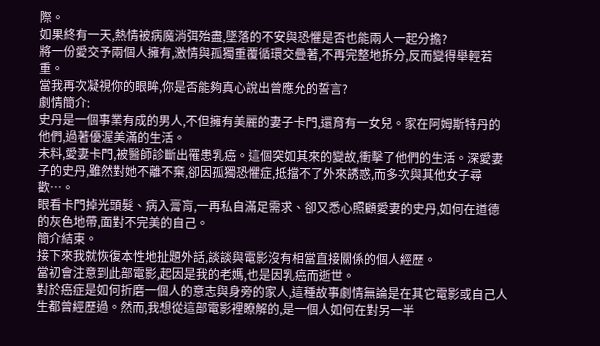際。
如果終有一天,熱情被病魔消弭殆盡,墜落的不安與恐懼是否也能兩人一起分擔?
將一份愛交予兩個人擁有,激情與孤獨重覆循環交疊著,不再完整地拆分,反而變得舉輕若重。
當我再次凝視你的眼眸,你是否能夠真心說出曾應允的誓言?
劇情簡介:
史丹是一個事業有成的男人,不但擁有美麗的妻子卡門,還育有一女兒。家在阿姆斯特丹的他們,過著優渥美滿的生活。
未料,愛妻卡門,被醫師診斷出罹患乳癌。這個突如其來的變故,衝擊了他們的生活。深愛妻子的史丹,雖然對她不離不棄,卻因孤獨恐懼症,抵擋不了外來誘惑,而多次與其他女子尋歡…。
眼看卡門掉光頭髮、病入膏肓,一再私自滿足需求、卻又悉心照顧愛妻的史丹,如何在道德的灰色地帶,面對不完美的自己。
簡介結束。
接下來我就恢復本性地扯題外話,談談與電影沒有相當直接關係的個人經歷。
當初會注意到此部電影,起因是我的老媽,也是因乳癌而逝世。
對於癌症是如何折磨一個人的意志與身旁的家人,這種故事劇情無論是在其它電影或自己人生都曾經歷過。然而,我想從這部電影裡瞭解的,是一個人如何在對另一半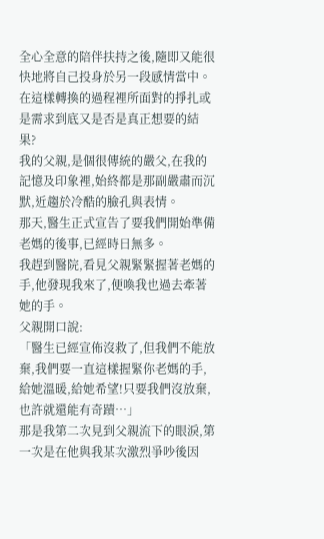全心全意的陪伴扶持之後,隨即又能很快地將自己投身於另一段感情當中。在這樣轉換的過程裡所面對的掙扎或是需求到底又是否是真正想要的結果?
我的父親,是個很傳統的嚴父,在我的記憶及印象裡,始終都是那副嚴肅而沉默,近趨於冷酷的臉孔與表情。
那天,醫生正式宣告了要我們開始準備老媽的後事,已經時日無多。
我趕到醫院,看見父親緊緊握著老媽的手,他發現我來了,便喚我也過去牽著她的手。
父親開口說:
「醫生已經宣佈沒救了,但我們不能放棄,我們要一直這樣握緊你老媽的手,給她溫暖,給她希望!只要我們沒放棄,也許就還能有奇蹟…」
那是我第二次見到父親流下的眼淚,第一次是在他與我某次激烈爭吵後因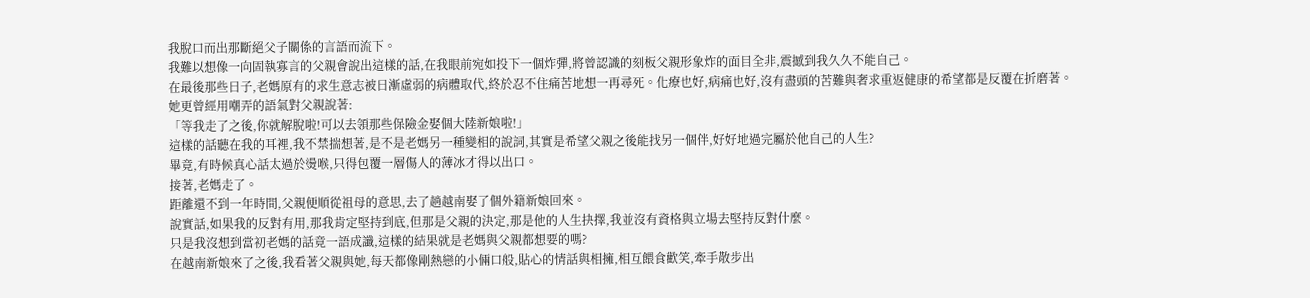我脫口而出那斷絕父子關係的言語而流下。
我難以想像一向固執寡言的父親會說出這樣的話,在我眼前宛如投下一個炸彈,將曾認識的刻板父親形象炸的面目全非,震撼到我久久不能自己。
在最後那些日子,老媽原有的求生意志被日漸虛弱的病體取代,終於忍不住痛苦地想一再尋死。化療也好,病痛也好,沒有盡頭的苦難與奢求重返健康的希望都是反覆在折磨著。
她更曾經用嘲弄的語氣對父親說著:
「等我走了之後,你就解脫啦!可以去領那些保險金娶個大陸新娘啦!」
這樣的話聽在我的耳裡,我不禁揣想著,是不是老媽另一種變相的說詞,其實是希望父親之後能找另一個伴,好好地過完屬於他自己的人生?
畢竟,有時候真心話太過於燙喉,只得包覆一層傷人的薄冰才得以出口。
接著,老媽走了。
距離還不到一年時間,父親便順從祖母的意思,去了趟越南娶了個外籍新娘回來。
說實話,如果我的反對有用,那我肯定堅持到底,但那是父親的決定,那是他的人生抉擇,我並沒有資格與立場去堅持反對什麼。
只是我沒想到當初老媽的話竟一語成讖,這樣的結果就是老媽與父親都想要的嗎?
在越南新娘來了之後,我看著父親與她,每天都像剛熱戀的小倆口般,貼心的情話與相擁,相互餵食歡笑,牽手散步出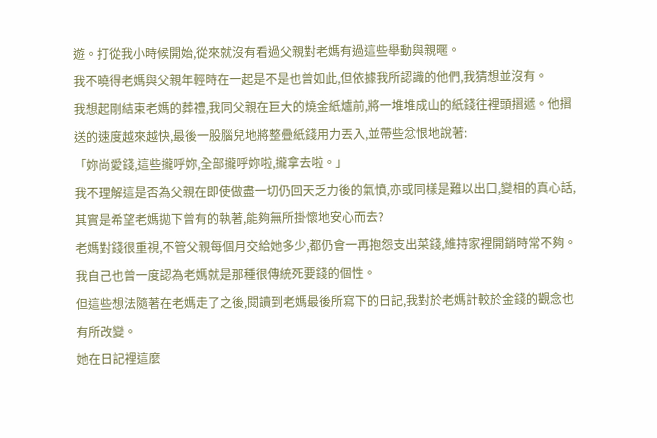遊。打從我小時候開始,從來就沒有看過父親對老媽有過這些舉動與親暱。
我不曉得老媽與父親年輕時在一起是不是也曾如此,但依據我所認識的他們,我猜想並沒有。
我想起剛結束老媽的葬禮,我同父親在巨大的燒金紙爐前,將一堆堆成山的紙錢往裡頭摺遞。他摺送的速度越來越快,最後一股腦兒地將整疊紙錢用力丟入,並帶些忿恨地說著:
「妳尚愛錢,這些攏呼妳,全部攏呼妳啦,攏拿去啦。」
我不理解這是否為父親在即使做盡一切仍回天乏力後的氣憤,亦或同樣是難以出口,變相的真心話,其實是希望老媽拋下曾有的執著,能夠無所掛懷地安心而去?
老媽對錢很重視,不管父親每個月交給她多少,都仍會一再抱怨支出菜錢,維持家裡開銷時常不夠。
我自己也曾一度認為老媽就是那種很傳統死要錢的個性。
但這些想法隨著在老媽走了之後,閱讀到老媽最後所寫下的日記,我對於老媽計較於金錢的觀念也有所改變。
她在日記裡這麼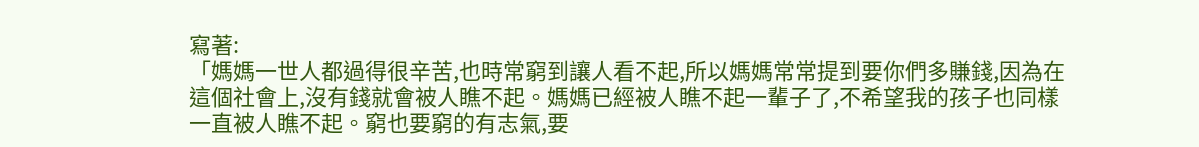寫著:
「媽媽一世人都過得很辛苦,也時常窮到讓人看不起,所以媽媽常常提到要你們多賺錢,因為在這個社會上,沒有錢就會被人瞧不起。媽媽已經被人瞧不起一輩子了,不希望我的孩子也同樣一直被人瞧不起。窮也要窮的有志氣,要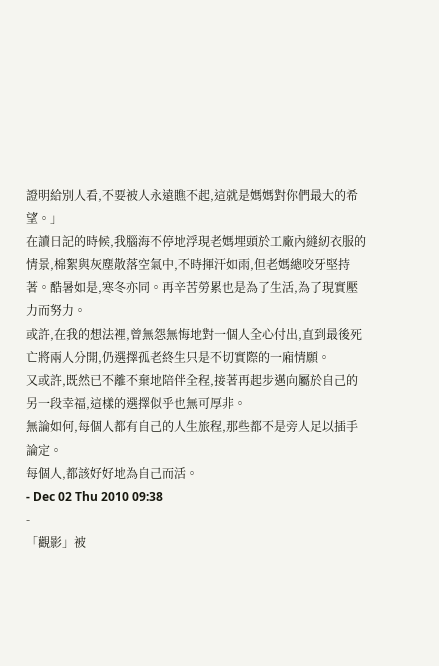證明給別人看,不要被人永遠瞧不起,這就是媽媽對你們最大的希望。」
在讀日記的時候,我腦海不停地浮現老媽埋頭於工廠內縫紉衣服的情景,棉絮與灰塵散落空氣中,不時揮汗如雨,但老媽總咬牙堅持著。酷暑如是,寒冬亦同。再辛苦勞累也是為了生活,為了現實壓力而努力。
或許,在我的想法裡,曾無怨無悔地對一個人全心付出,直到最後死亡將兩人分開,仍選擇孤老終生只是不切實際的一廂情願。
又或許,既然已不離不棄地陪伴全程,接著再起步邁向屬於自己的另一段幸福,這樣的選擇似乎也無可厚非。
無論如何,每個人都有自己的人生旅程,那些都不是旁人足以插手論定。
每個人,都該好好地為自己而活。
- Dec 02 Thu 2010 09:38
-
「觀影」被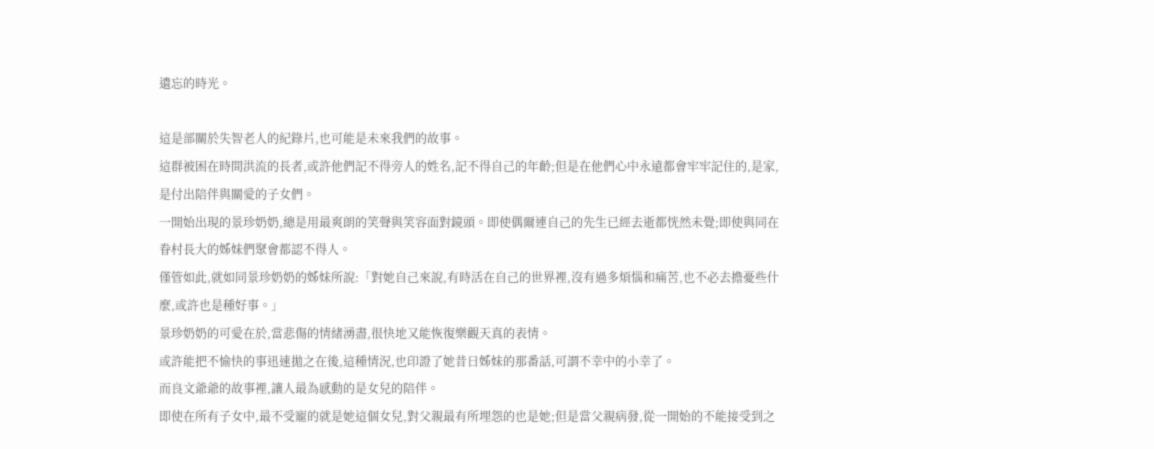遺忘的時光。

這是部關於失智老人的紀錄片,也可能是未來我們的故事。
這群被困在時間洪流的長者,或許他們記不得旁人的姓名,記不得自己的年齡;但是在他們心中永遠都會牢牢記住的,是家,是付出陪伴與關愛的子女們。
一開始出現的景珍奶奶,總是用最爽朗的笑聲與笑容面對鏡頭。即使偶爾連自己的先生已經去逝都恍然未覺;即使與同在眷村長大的姊妹們聚會都認不得人。
僅管如此,就如同景珍奶奶的姊妹所說:「對她自己來說,有時活在自己的世界裡,沒有過多煩惱和痛苦,也不必去擔憂些什麼,或許也是種好事。」
景珍奶奶的可愛在於,當悲傷的情緒湧盡,很快地又能恢復樂觀天真的表情。
或許能把不愉快的事迅速拋之在後,這種情況,也印證了她昔日姊妹的那番話,可謂不幸中的小幸了。
而良文爺爺的故事裡,讓人最為感動的是女兒的陪伴。
即使在所有子女中,最不受寵的就是她這個女兒,對父親最有所埋怨的也是她;但是當父親病發,從一開始的不能接受到之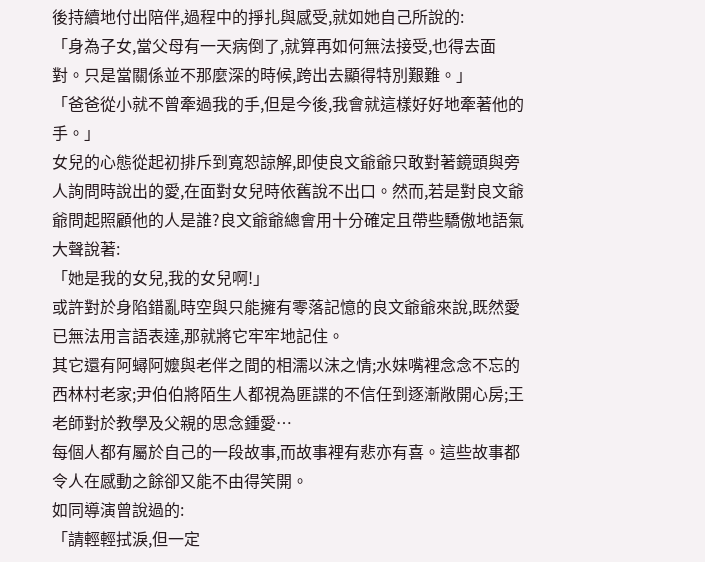後持續地付出陪伴,過程中的掙扎與感受,就如她自己所說的:
「身為子女,當父母有一天病倒了,就算再如何無法接受,也得去面對。只是當關係並不那麼深的時候,跨出去顯得特別艱難。」
「爸爸從小就不曾牽過我的手,但是今後,我會就這樣好好地牽著他的手。」
女兒的心態從起初排斥到寬恕諒解,即使良文爺爺只敢對著鏡頭與旁人詢問時說出的愛,在面對女兒時依舊說不出口。然而,若是對良文爺爺問起照顧他的人是誰?良文爺爺總會用十分確定且帶些驕傲地語氣大聲說著:
「她是我的女兒,我的女兒啊!」
或許對於身陷錯亂時空與只能擁有零落記憶的良文爺爺來說,既然愛已無法用言語表達,那就將它牢牢地記住。
其它還有阿蟳阿嬤與老伴之間的相濡以沫之情;水妹嘴裡念念不忘的西林村老家;尹伯伯將陌生人都視為匪諜的不信任到逐漸敞開心房;王老師對於教學及父親的思念鍾愛…
每個人都有屬於自己的一段故事,而故事裡有悲亦有喜。這些故事都令人在感動之餘卻又能不由得笑開。
如同導演曾說過的:
「請輕輕拭淚,但一定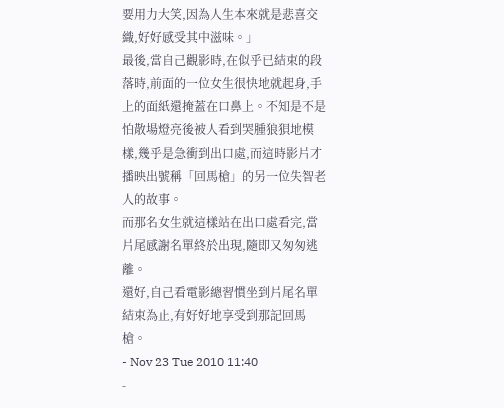要用力大笑,因為人生本來就是悲喜交織,好好感受其中滋味。」
最後,當自己觀影時,在似乎已結束的段落時,前面的一位女生很快地就起身,手上的面紙還掩蓋在口鼻上。不知是不是怕散場燈亮後被人看到哭腫狼狽地模樣,幾乎是急衝到出口處,而這時影片才播映出號稱「回馬槍」的另一位失智老人的故事。
而那名女生就這樣站在出口處看完,當片尾感謝名單終於出現,隨即又匆匆逃離。
還好,自己看電影總習慣坐到片尾名單結束為止,有好好地享受到那記回馬槍。
- Nov 23 Tue 2010 11:40
-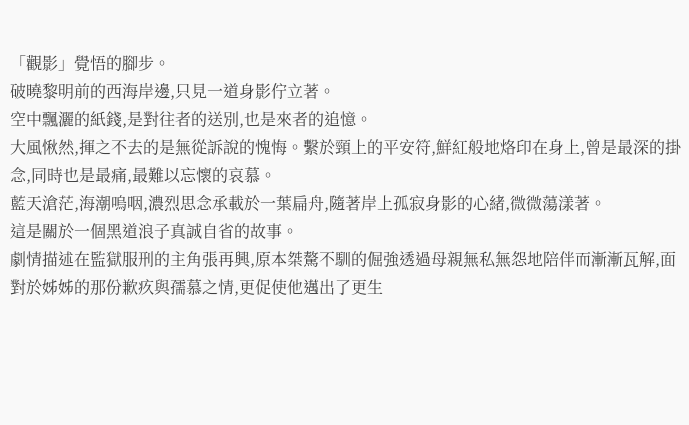「觀影」覺悟的腳步。
破曉黎明前的西海岸邊,只見一道身影佇立著。
空中飄灑的紙錢,是對往者的送別,也是來者的追憶。
大風愀然,揮之不去的是無從訴說的愧悔。繫於頸上的平安符,鮮紅般地烙印在身上,曾是最深的掛念,同時也是最痛,最難以忘懷的哀慕。
藍天滄茫,海潮嗚咽,濃烈思念承載於一葉扁舟,隨著岸上孤寂身影的心緒,微微蕩漾著。
這是關於一個黑道浪子真誠自省的故事。
劇情描述在監獄服刑的主角張再興,原本桀驁不馴的倔強透過母親無私無怨地陪伴而漸漸瓦解,面對於姊姊的那份歉疚與孺慕之情,更促使他邁出了更生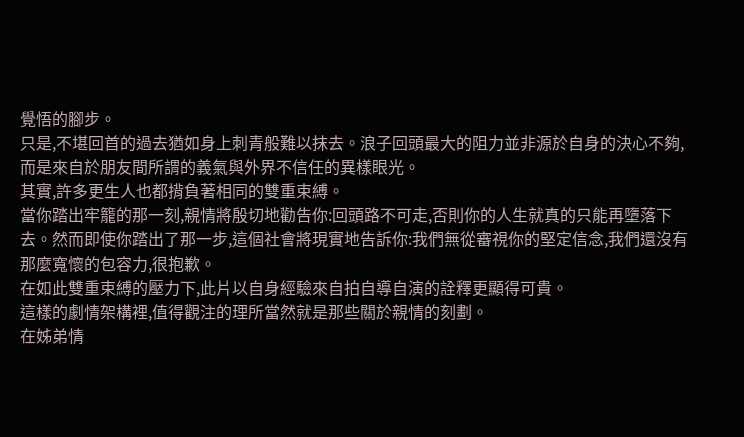覺悟的腳步。
只是,不堪回首的過去猶如身上刺青般難以抹去。浪子回頭最大的阻力並非源於自身的決心不夠,而是來自於朋友間所謂的義氣與外界不信任的異樣眼光。
其實,許多更生人也都揹負著相同的雙重束縛。
當你踏出牢籠的那一刻,親情將殷切地勸告你:回頭路不可走,否則你的人生就真的只能再墮落下去。然而即使你踏出了那一步,這個社會將現實地告訴你:我們無從審視你的堅定信念,我們還沒有那麼寬懷的包容力,很抱歉。
在如此雙重束縛的壓力下,此片以自身經驗來自拍自導自演的詮釋更顯得可貴。
這樣的劇情架構裡,值得觀注的理所當然就是那些關於親情的刻劃。
在姊弟情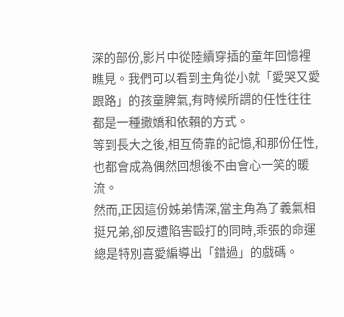深的部份,影片中從陸續穿插的童年回憶裡瞧見。我們可以看到主角從小就「愛哭又愛跟路」的孩童脾氣,有時候所謂的任性往往都是一種撒嬌和依賴的方式。
等到長大之後,相互倚靠的記憶,和那份任性,也都會成為偶然回想後不由會心一笑的暖流。
然而,正因這份姊弟情深,當主角為了義氣相挺兄弟,卻反遭陷害毆打的同時,乖張的命運總是特別喜愛編導出「錯過」的戲碼。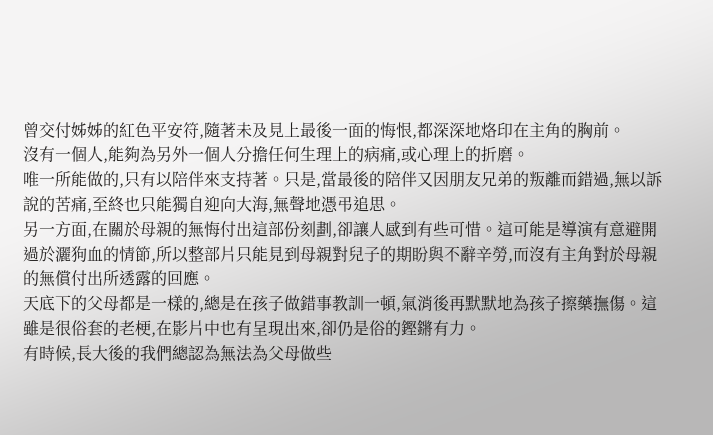曾交付姊姊的紅色平安符,隨著未及見上最後一面的悔恨,都深深地烙印在主角的胸前。
沒有一個人,能夠為另外一個人分擔任何生理上的病痛,或心理上的折磨。
唯一所能做的,只有以陪伴來支持著。只是,當最後的陪伴又因朋友兄弟的叛離而錯過,無以訴說的苦痛,至終也只能獨自迎向大海,無聲地憑弔追思。
另一方面,在關於母親的無悔付出這部份刻劃,卻讓人感到有些可惜。這可能是導演有意避開過於灑狗血的情節,所以整部片只能見到母親對兒子的期盼與不辭辛勞,而沒有主角對於母親的無償付出所透露的回應。
天底下的父母都是一樣的,總是在孩子做錯事教訓一頓,氣消後再默默地為孩子擦藥撫傷。這雖是很俗套的老梗,在影片中也有呈現出來,卻仍是俗的鏗鏘有力。
有時候,長大後的我們總認為無法為父母做些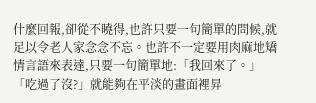什麼回報,卻從不曉得,也許只要一句簡單的問候,就足以令老人家念念不忘。也許不一定要用肉麻地矯情言語來表達,只要一句簡單地:「我回來了。」「吃過了沒?」就能夠在平淡的畫面裡昇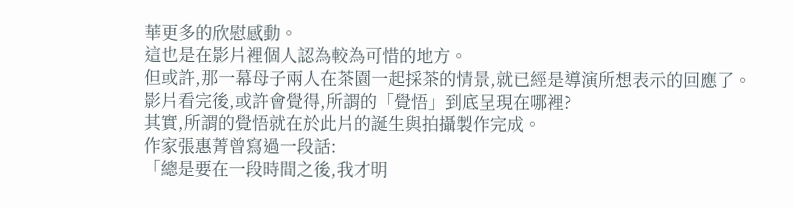華更多的欣慰感動。
這也是在影片裡個人認為較為可惜的地方。
但或許,那一幕母子兩人在茶園一起採茶的情景,就已經是導演所想表示的回應了。
影片看完後,或許會覺得,所謂的「覺悟」到底呈現在哪裡?
其實,所謂的覺悟就在於此片的誕生與拍攝製作完成。
作家張惠菁曾寫過一段話:
「總是要在一段時間之後,我才明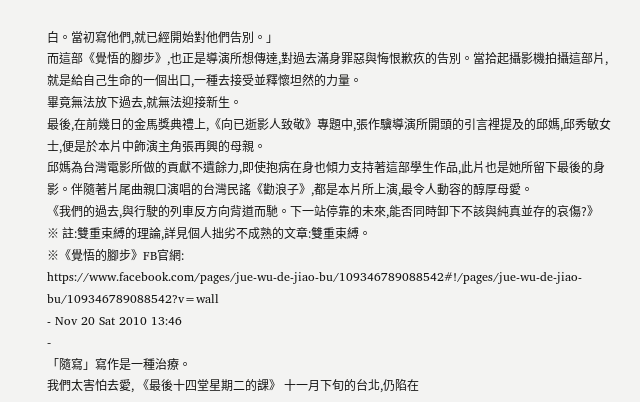白。當初寫他們,就已經開始對他們告別。」
而這部《覺悟的腳步》,也正是導演所想傳達,對過去滿身罪惡與悔恨歉疚的告別。當拾起攝影機拍攝這部片,就是給自己生命的一個出口,一種去接受並釋懷坦然的力量。
畢竟無法放下過去,就無法迎接新生。
最後,在前幾日的金馬獎典禮上,《向已逝影人致敬》專題中,張作驥導演所開頭的引言裡提及的邱媽,邱秀敏女士,便是於本片中飾演主角張再興的母親。
邱媽為台灣電影所做的貢獻不遺餘力,即使抱病在身也傾力支持著這部學生作品,此片也是她所留下最後的身影。伴隨著片尾曲親口演唱的台灣民謠《勸浪子》,都是本片所上演,最令人動容的醇厚母愛。
《我們的過去,與行駛的列車反方向背道而馳。下一站停靠的未來,能否同時卸下不該與純真並存的哀傷?》
※ 註:雙重束縛的理論,詳見個人拙劣不成熟的文章:雙重束縛。
※《覺悟的腳步》FB官網:
https://www.facebook.com/pages/jue-wu-de-jiao-bu/109346789088542#!/pages/jue-wu-de-jiao-bu/109346789088542?v=wall
- Nov 20 Sat 2010 13:46
-
「隨寫」寫作是一種治療。
我們太害怕去愛, 《最後十四堂星期二的課》 十一月下旬的台北,仍陷在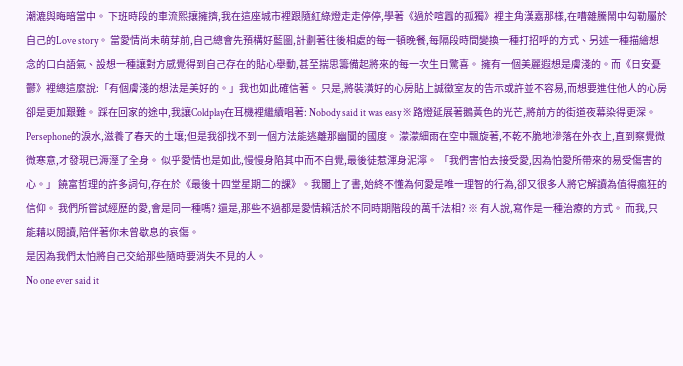潮漉與晦暗當中。 下班時段的車流熙攘擁擠,我在這座城市裡跟隨紅綠燈走走停停,學著《過於喧囂的孤獨》裡主角漢嘉那樣,在嘈雜騰鬧中勾勒屬於自己的Love story。 當愛情尚未萌芽前,自己總會先預構好藍圖,計劃著往後相處的每一頓晚餐,每隔段時間變換一種打招呼的方式、另述一種描繪想念的口白語氣、設想一種讓對方感覺得到自己存在的貼心舉動,甚至揣思籌備起將來的每一次生日驚喜。 擁有一個美麗遐想是膚淺的。而《日安憂鬱》裡總這麼說:「有個膚淺的想法是美好的。」我也如此確信著。 只是,將裝潢好的心房貼上誠徵室友的告示或許並不容易,而想要進住他人的心房卻是更加艱難。 踩在回家的途中,我讓Coldplay在耳機裡繼續唱著: Nobody said it was easy ※ 路燈延展著鵝黃色的光芒,將前方的街道夜幕染得更深。Persephone的淚水,滋養了春天的土壤;但是我卻找不到一個方法能逃離那幽闃的國度。 濛濛細雨在空中飄旋著,不乾不脆地滲落在外衣上,直到察覺微微寒意,才發現已溽溼了全身。 似乎愛情也是如此,慢慢身陷其中而不自覺,最後徒惹渾身泥濘。 「我們害怕去接受愛,因為怕愛所帶來的易受傷害的心。」 饒富哲理的許多詞句,存在於《最後十四堂星期二的課》。我闔上了書,始終不懂為何愛是唯一理智的行為,卻又很多人將它解讀為值得瘋狂的信仰。 我們所嘗試經歷的愛,會是同一種嗎? 還是,那些不過都是愛情賴活於不同時期階段的萬千法相? ※ 有人說,寫作是一種治療的方式。 而我,只能藉以閱讀,陪伴著你未曾歇息的哀傷。
是因為我們太怕將自己交給那些隨時要消失不見的人。
No one ever said it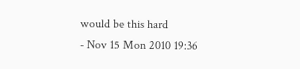would be this hard
- Nov 15 Mon 2010 19:36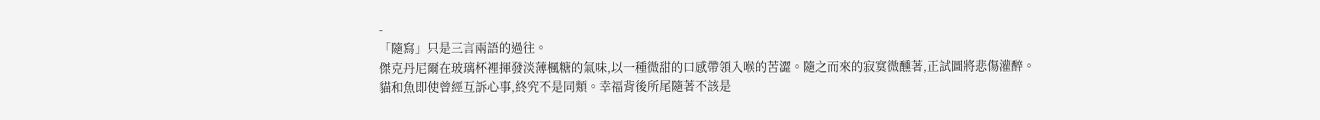-
「隨寫」只是三言兩語的過往。
傑克丹尼爾在玻璃杯裡揮發淡薄楓糖的氣味,以一種微甜的口感帶領入喉的苦澀。隨之而來的寂寞微醺著,正試圖將悲傷灌醉。
貓和魚即使曾經互訴心事,終究不是同類。幸福背後所尾隨著不該是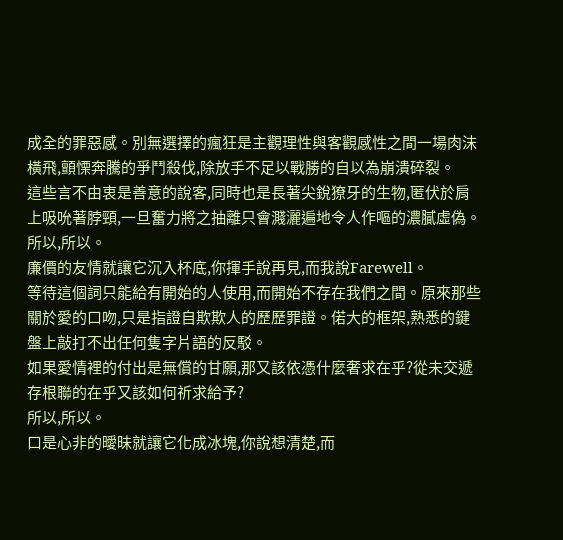成全的罪惡感。別無選擇的瘋狂是主觀理性與客觀感性之間一場肉沫橫飛,顫慄奔騰的爭鬥殺伐,除放手不足以戰勝的自以為崩潰碎裂。
這些言不由衷是善意的說客,同時也是長著尖銳獠牙的生物,匿伏於肩上吸吮著脖頸,一旦奮力將之抽離只會濺灑遍地令人作嘔的濃膩虛偽。
所以,所以。
廉價的友情就讓它沉入杯底,你揮手說再見,而我說Farewell。
等待這個詞只能給有開始的人使用,而開始不存在我們之間。原來那些關於愛的口吻,只是指證自欺欺人的歷歷罪證。偌大的框架,熟悉的鍵盤上敲打不出任何隻字片語的反駁。
如果愛情裡的付出是無償的甘願,那又該依憑什麼奢求在乎?從未交遞存根聯的在乎又該如何祈求給予?
所以,所以。
口是心非的曖昧就讓它化成冰塊,你說想清楚,而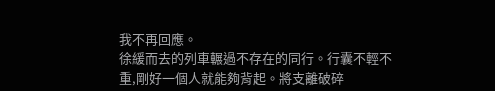我不再回應。
徐緩而去的列車輾過不存在的同行。行囊不輕不重,剛好一個人就能夠背起。將支離破碎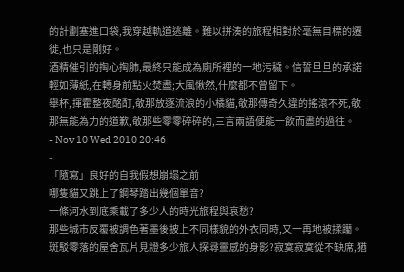的計劃塞進口袋,我穿越軌道逃離。難以拼湊的旅程相對於毫無目標的遷徙,也只是剛好。
酒精催引的掏心掏肺,最終只能成為廁所裡的一地污穢。信誓旦旦的承諾輕如薄紙,在轉身前點火焚盡;大風愀然,什麼都不曾留下。
舉杯,揮霍整夜酩酊,敬那放逐流浪的小橘貓,敬那傳奇久違的搖滾不死,敬那無能為力的道歉,敬那些零零碎碎的,三言兩語便能一飲而盡的過往。
- Nov 10 Wed 2010 20:46
-
「隨寫」良好的自我假想崩塌之前
哪隻貓又跳上了鋼琴踏出幾個單音?
一條河水到底乘載了多少人的時光旅程與哀愁?
那些城市反覆被調色著墨後披上不同樣貌的外衣同時,又一再地被揉躪。斑駁零落的屋舍瓦片見證多少旅人探尋靈感的身影?寂寞寂寞從不缺席,猶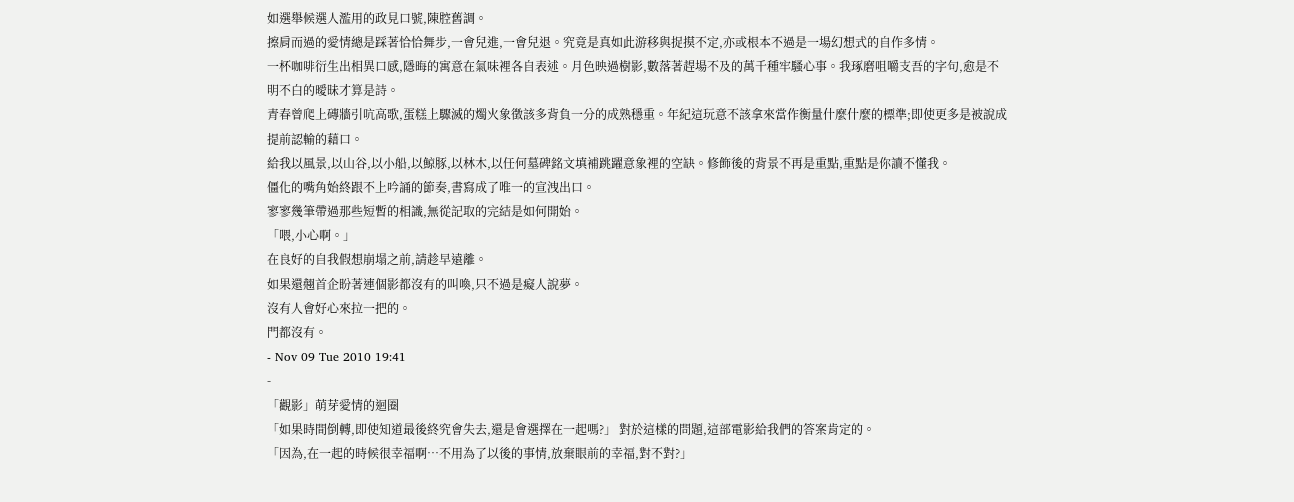如選舉候選人濫用的政見口號,陳腔舊調。
擦肩而過的愛情總是踩著恰恰舞步,一會兒進,一會兒退。究竟是真如此游移與捉摸不定,亦或根本不過是一場幻想式的自作多情。
一杯咖啡衍生出相異口感,隱晦的寓意在氣味裡各自表述。月色映過樹影,數落著趕場不及的萬千種牢騷心事。我琢磨咀嚼支吾的字句,愈是不明不白的曖昧才算是詩。
青春曾爬上磚牆引吭高歌,蛋糕上驟滅的燭火象徵該多背負一分的成熟穩重。年紀這玩意不該拿來當作衡量什麼什麼的標準;即使更多是被說成提前認輸的藉口。
給我以風景,以山谷,以小船,以鯨豚,以林木,以任何墓碑銘文填補跳躍意象裡的空缺。修飾後的背景不再是重點,重點是你讀不懂我。
僵化的嘴角始終跟不上吟誦的節奏,書寫成了唯一的宣洩出口。
寥寥幾筆帶過那些短暫的相識,無從記取的完結是如何開始。
「喂,小心啊。」
在良好的自我假想崩塌之前,請趁早遠離。
如果還翹首企盼著連個影都沒有的叫喚,只不過是癡人說夢。
沒有人會好心來拉一把的。
門都沒有。
- Nov 09 Tue 2010 19:41
-
「觀影」萌芽愛情的迴圈
「如果時間倒轉,即使知道最後終究會失去,還是會選擇在一起嗎?」 對於這樣的問題,這部電影給我們的答案肯定的。
「因為,在一起的時候很幸福啊…不用為了以後的事情,放棄眼前的幸福,對不對?」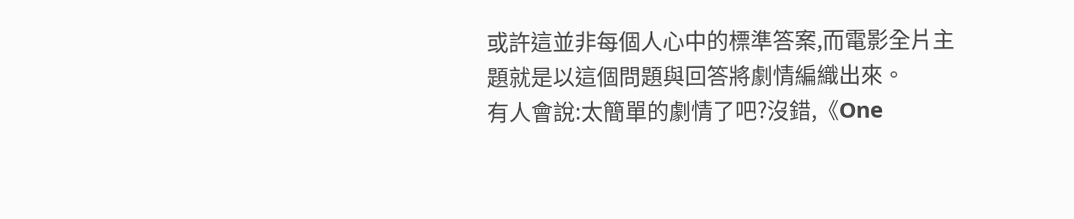或許這並非每個人心中的標準答案,而電影全片主題就是以這個問題與回答將劇情編織出來。
有人會說:太簡單的劇情了吧?沒錯,《One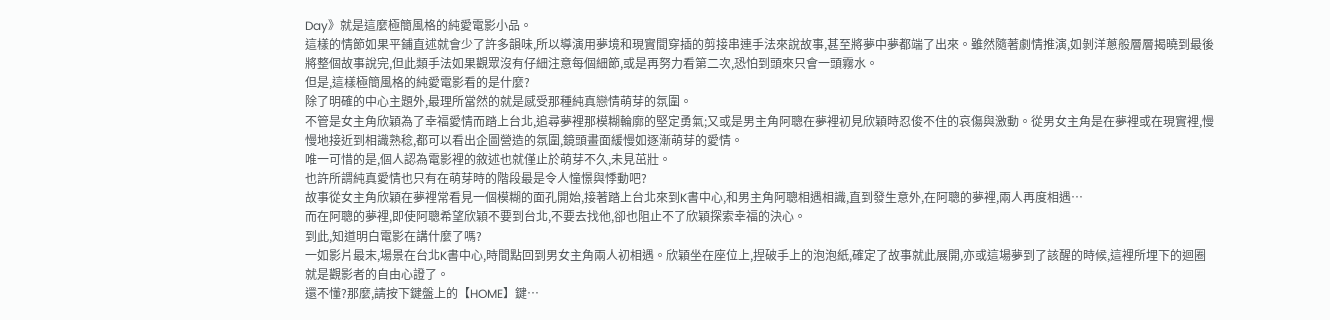Day》就是這麼極簡風格的純愛電影小品。
這樣的情節如果平鋪直述就會少了許多韻味,所以導演用夢境和現實間穿插的剪接串連手法來說故事,甚至將夢中夢都端了出來。雖然隨著劇情推演,如剝洋蔥般層層揭曉到最後將整個故事說完,但此類手法如果觀眾沒有仔細注意每個細節,或是再努力看第二次,恐怕到頭來只會一頭霧水。
但是,這樣極簡風格的純愛電影看的是什麼?
除了明確的中心主題外,最理所當然的就是感受那種純真戀情萌芽的氛圍。
不管是女主角欣穎為了幸福愛情而踏上台北,追尋夢裡那模糊輪廓的堅定勇氣;又或是男主角阿聰在夢裡初見欣穎時忍俊不住的哀傷與激動。從男女主角是在夢裡或在現實裡,慢慢地接近到相識熟稔,都可以看出企圖營造的氛圍,鏡頭畫面緩慢如逐漸萌芽的愛情。
唯一可惜的是,個人認為電影裡的敘述也就僅止於萌芽不久,未見茁壯。
也許所謂純真愛情也只有在萌芽時的階段最是令人憧憬與悸動吧?
故事從女主角欣穎在夢裡常看見一個模糊的面孔開始,接著踏上台北來到K書中心,和男主角阿聰相遇相識,直到發生意外,在阿聰的夢裡,兩人再度相遇…
而在阿聰的夢裡,即使阿聰希望欣穎不要到台北,不要去找他,卻也阻止不了欣穎探索幸福的決心。
到此,知道明白電影在講什麼了嗎?
一如影片最末,場景在台北K書中心,時間點回到男女主角兩人初相遇。欣穎坐在座位上,捏破手上的泡泡紙,確定了故事就此展開,亦或這場夢到了該醒的時候,這裡所埋下的迴圈就是觀影者的自由心證了。
還不懂?那麼,請按下鍵盤上的【HOME】鍵…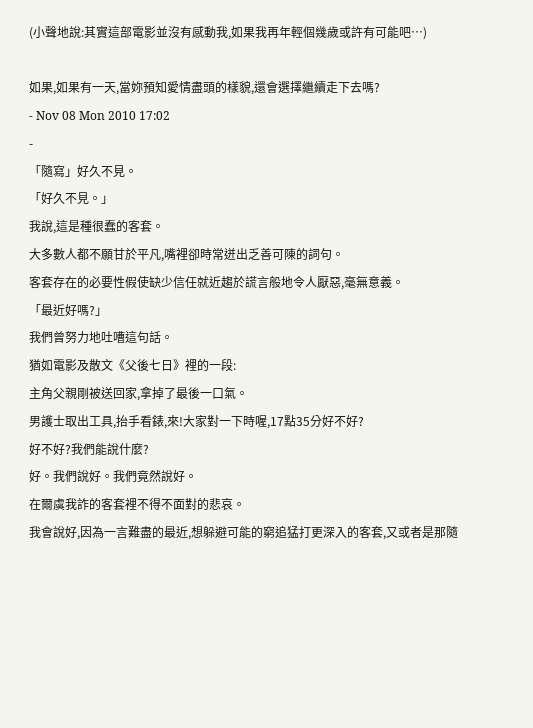(小聲地說:其實這部電影並沒有感動我,如果我再年輕個幾歲或許有可能吧…)

如果,如果有一天,當妳預知愛情盡頭的樣貌,還會選擇繼續走下去嗎?
- Nov 08 Mon 2010 17:02
-
「隨寫」好久不見。
「好久不見。」
我說,這是種很蠢的客套。
大多數人都不願甘於平凡,嘴裡卻時常迸出乏善可陳的詞句。
客套存在的必要性假使缺少信任就近趨於謊言般地令人厭惡,毫無意義。
「最近好嗎?」
我們曾努力地吐嘈這句話。
猶如電影及散文《父後七日》裡的一段:
主角父親剛被送回家,拿掉了最後一口氣。
男護士取出工具,抬手看錶,來!大家對一下時喔,17點35分好不好?
好不好?我們能說什麼?
好。我們說好。我們竟然說好。
在爾虞我詐的客套裡不得不面對的悲哀。
我會說好,因為一言難盡的最近,想躲避可能的窮追猛打更深入的客套,又或者是那隨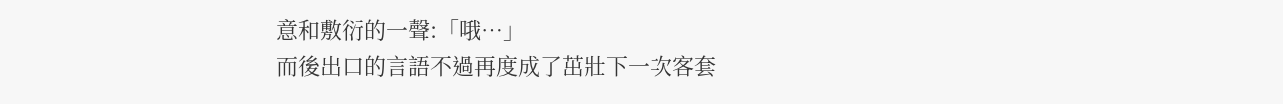意和敷衍的一聲:「哦…」
而後出口的言語不過再度成了茁壯下一次客套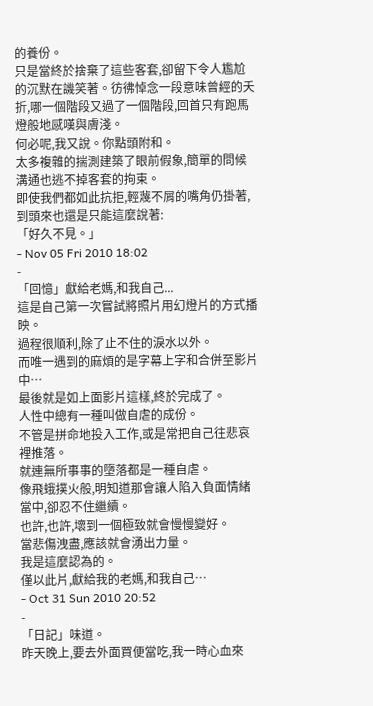的養份。
只是當終於捨棄了這些客套,卻留下令人尷尬的沉默在譏笑著。彷彿悼念一段意味曾經的夭折,哪一個階段又過了一個階段,回首只有跑馬燈般地感嘆與膚淺。
何必呢,我又說。你點頭附和。
太多複雜的揣測建築了眼前假象,簡單的問候溝通也逃不掉客套的拘束。
即使我們都如此抗拒,輕蔑不屑的嘴角仍掛著,到頭來也還是只能這麼說著:
「好久不見。」
- Nov 05 Fri 2010 18:02
-
「回憶」獻給老媽,和我自己...
這是自己第一次嘗試將照片用幻燈片的方式播映。
過程很順利,除了止不住的淚水以外。
而唯一遇到的麻煩的是字幕上字和合併至影片中…
最後就是如上面影片這樣,終於完成了。
人性中總有一種叫做自虐的成份。
不管是拼命地投入工作,或是常把自己往悲哀裡推落。
就連無所事事的墮落都是一種自虐。
像飛蛾撲火般,明知道那會讓人陷入負面情緒當中,卻忍不住繼續。
也許,也許,壞到一個極致就會慢慢變好。
當悲傷洩盡,應該就會湧出力量。
我是這麼認為的。
僅以此片,獻給我的老媽,和我自己…
- Oct 31 Sun 2010 20:52
-
「日記」味道。
昨天晚上,要去外面買便當吃,我一時心血來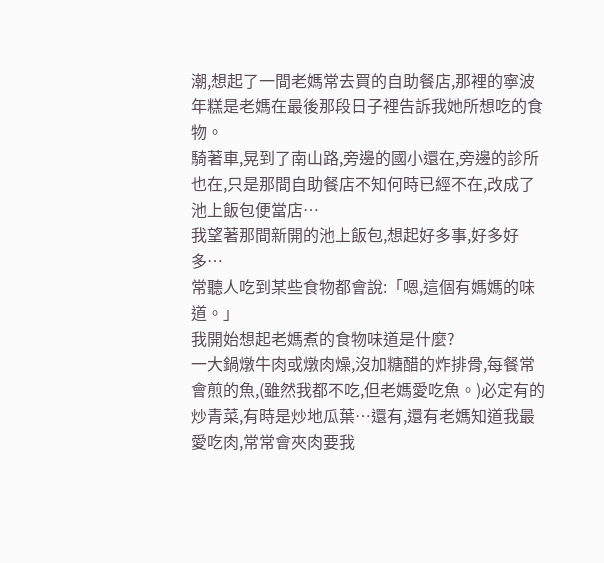潮,想起了一間老媽常去買的自助餐店,那裡的寧波年糕是老媽在最後那段日子裡告訴我她所想吃的食物。
騎著車,晃到了南山路,旁邊的國小還在,旁邊的診所也在,只是那間自助餐店不知何時已經不在,改成了池上飯包便當店…
我望著那間新開的池上飯包,想起好多事,好多好多…
常聽人吃到某些食物都會說:「嗯,這個有媽媽的味道。」
我開始想起老媽煮的食物味道是什麼?
一大鍋燉牛肉或燉肉燥,沒加糖醋的炸排骨,每餐常會煎的魚,(雖然我都不吃,但老媽愛吃魚。)必定有的炒青菜,有時是炒地瓜葉…還有,還有老媽知道我最愛吃肉,常常會夾肉要我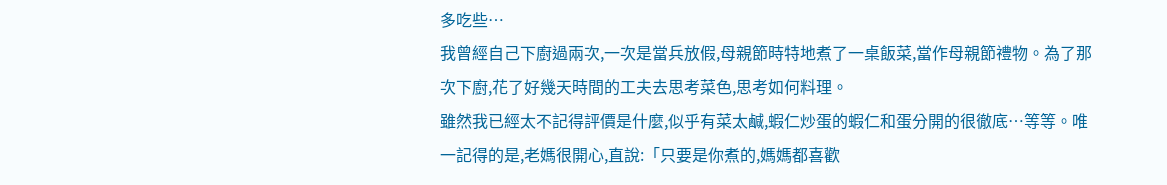多吃些…
我曾經自己下廚過兩次,一次是當兵放假,母親節時特地煮了一桌飯菜,當作母親節禮物。為了那次下廚,花了好幾天時間的工夫去思考菜色,思考如何料理。
雖然我已經太不記得評價是什麼,似乎有菜太鹹,蝦仁炒蛋的蝦仁和蛋分開的很徹底…等等。唯一記得的是,老媽很開心,直說:「只要是你煮的,媽媽都喜歡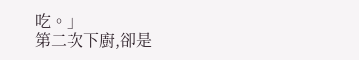吃。」
第二次下廚,卻是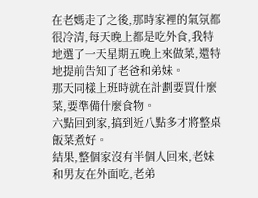在老媽走了之後,那時家裡的氣氛都很冷清,每天晚上都是吃外食,我特地選了一天星期五晚上來做菜,還特地提前告知了老爸和弟妹。
那天同樣上班時就在計劃要買什麼菜,要準備什麼食物。
六點回到家,搞到近八點多才將整桌飯菜煮好。
結果,整個家沒有半個人回來,老妹和男友在外面吃,老弟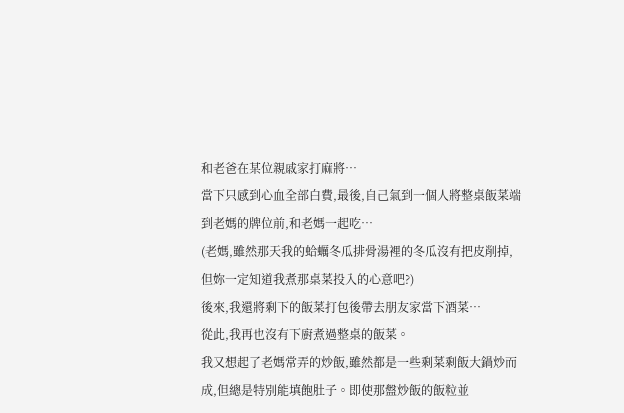和老爸在某位親戚家打麻將…
當下只感到心血全部白費,最後,自己氣到一個人將整桌飯菜端到老媽的牌位前,和老媽一起吃…
(老媽,雖然那天我的蛤蠣冬瓜排骨湯裡的冬瓜沒有把皮削掉,但妳一定知道我煮那桌菜投入的心意吧?)
後來,我還將剩下的飯菜打包後帶去朋友家當下酒菜…
從此,我再也沒有下廚煮過整桌的飯菜。
我又想起了老媽常弄的炒飯,雖然都是一些剩菜剩飯大鍋炒而成,但總是特別能填飽肚子。即使那盤炒飯的飯粒並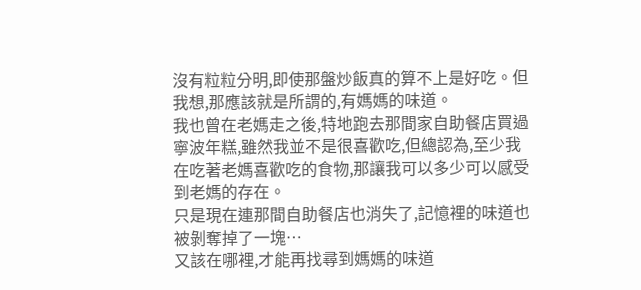沒有粒粒分明,即使那盤炒飯真的算不上是好吃。但我想,那應該就是所謂的,有媽媽的味道。
我也曾在老媽走之後,特地跑去那間家自助餐店買過寧波年糕,雖然我並不是很喜歡吃,但總認為,至少我在吃著老媽喜歡吃的食物,那讓我可以多少可以感受到老媽的存在。
只是現在連那間自助餐店也消失了,記憶裡的味道也被剝奪掉了一塊…
又該在哪裡,才能再找尋到媽媽的味道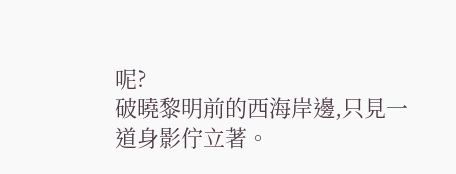呢?
破曉黎明前的西海岸邊,只見一道身影佇立著。